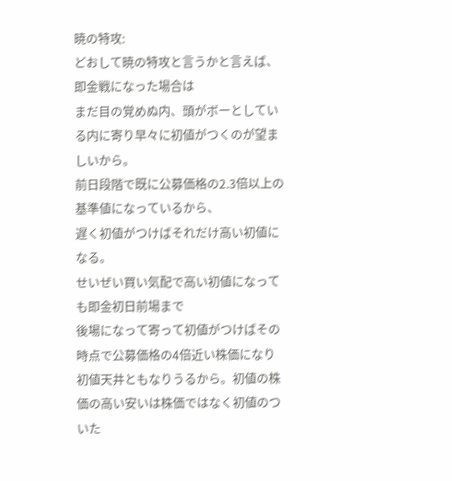暁の特攻:
どおして暁の特攻と言うかと言えば、即金戦になった場合は
まだ目の覚めぬ内、頭がボーとしている内に寄り早々に初値がつくのが望ましいから。
前日段階で既に公募価格の2.3倍以上の基準値になっているから、
遅く初値がつけばそれだけ高い初値になる。
せいぜい買い気配で高い初値になっても即金初日前場まで
後場になって寄って初値がつけばその時点で公募価格の4倍近い株価になり
初値天井ともなりうるから。初値の株価の高い安いは株価ではなく初値のついた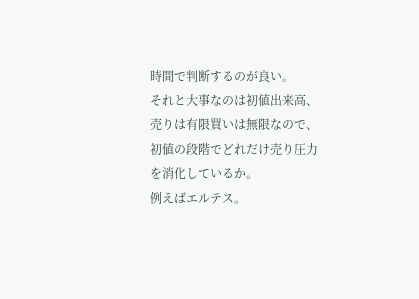時間で判断するのが良い。
それと大事なのは初値出来高、売りは有限買いは無限なので、
初値の段階でどれだけ売り圧力を消化しているか。
例えばエルテス。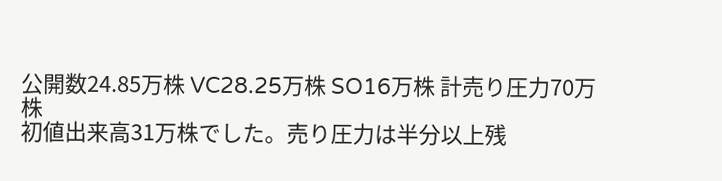公開数24.85万株 VC28.25万株 SO16万株 計売り圧力70万株
初値出来高31万株でした。売り圧力は半分以上残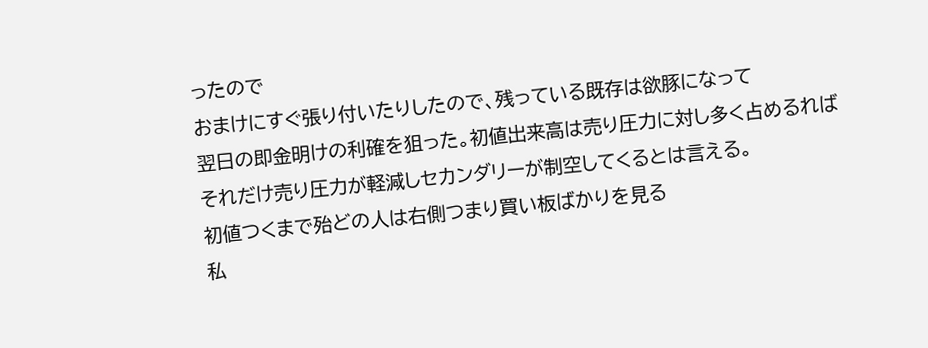ったので
おまけにすぐ張り付いたりしたので、残っている既存は欲豚になって
翌日の即金明けの利確を狙った。初値出来高は売り圧力に対し多く占めるれば
それだけ売り圧力が軽減しセカンダリーが制空してくるとは言える。
初値つくまで殆どの人は右側つまり買い板ばかりを見る
私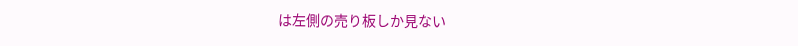は左側の売り板しか見ない